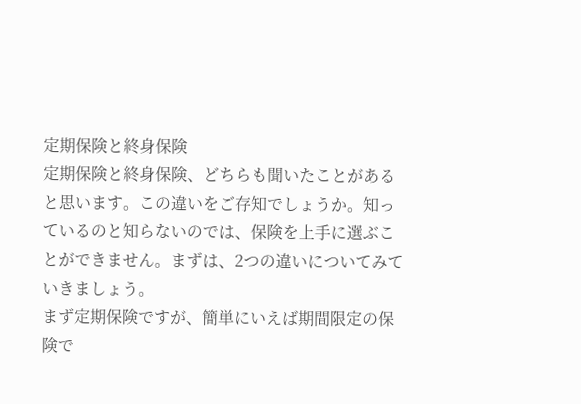定期保険と終身保険
定期保険と終身保険、どちらも聞いたことがあると思います。この違いをご存知でしょうか。知っているのと知らないのでは、保険を上手に選ぶことができません。まずは、2つの違いについてみていきましょう。
まず定期保険ですが、簡単にいえば期間限定の保険で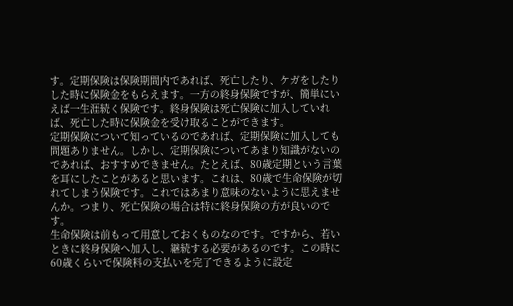す。定期保険は保険期間内であれば、死亡したり、ケガをしたりした時に保険金をもらえます。一方の終身保険ですが、簡単にいえば一生涯続く保険です。終身保険は死亡保険に加入していれば、死亡した時に保険金を受け取ることができます。
定期保険について知っているのであれば、定期保険に加入しても問題ありません。しかし、定期保険についてあまり知識がないのであれば、おすすめできません。たとえば、80歳定期という言葉を耳にしたことがあると思います。これは、80歳で生命保険が切れてしまう保険です。これではあまり意味のないように思えませんか。つまり、死亡保険の場合は特に終身保険の方が良いのです。
生命保険は前もって用意しておくものなのです。ですから、若いときに終身保険へ加入し、継続する必要があるのです。この時に60歳くらいで保険料の支払いを完了できるように設定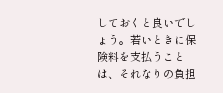しておくと良いでしょう。若いときに保険料を支払うことは、それなりの負担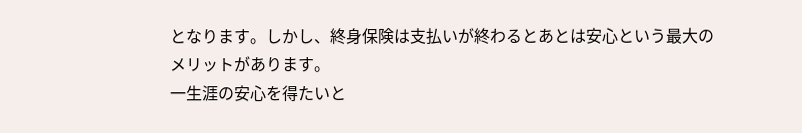となります。しかし、終身保険は支払いが終わるとあとは安心という最大のメリットがあります。
一生涯の安心を得たいと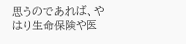思うのであれば、やはり生命保険や医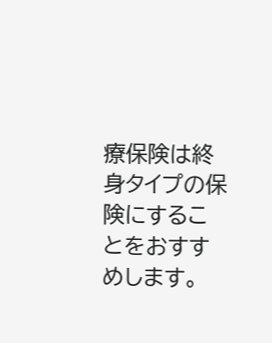療保険は終身タイプの保険にすることをおすすめします。